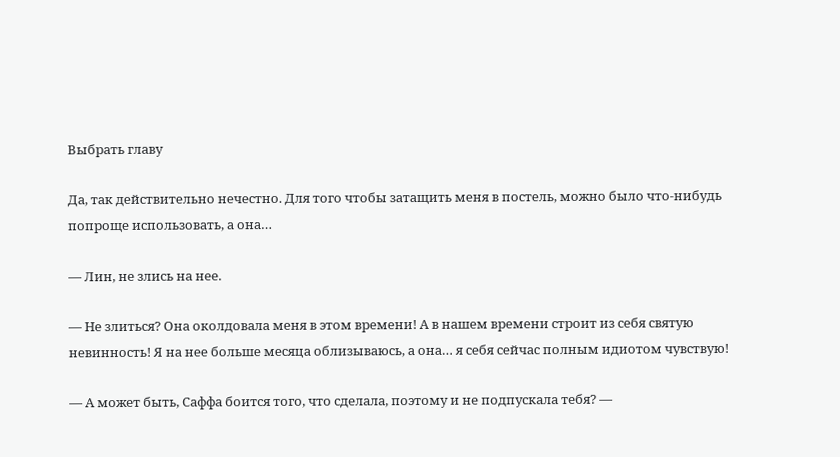Выбрать главу

Да, так действительно нечестно. Для того чтобы затащить меня в постель, можно было что-нибудь попроще использовать, а она…

— Лин, не злись на нее.

— Не злиться? Она околдовала меня в этом времени! А в нашем времени строит из себя святую невинность! Я на нее больше месяца облизываюсь, а она… я себя сейчас полным идиотом чувствую!

— А может быть, Саффа боится того, что сделала, поэтому и не подпускала тебя? —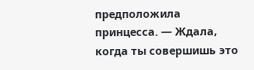предположила принцесса. — Ждала, когда ты совершишь это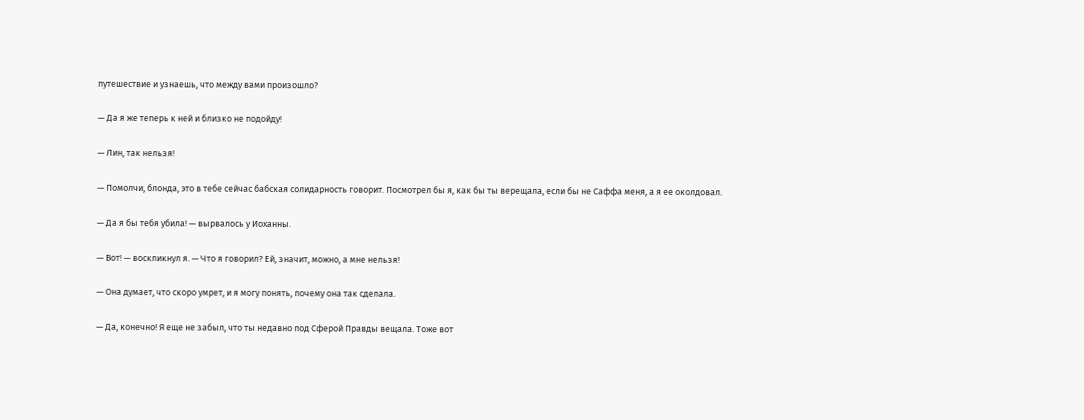путешествие и узнаешь, что между вами произошло?

— Да я же теперь к ней и близко не подойду!

— Лин, так нельзя!

— Помолчи, блонда, это в тебе сейчас бабская солидарность говорит. Посмотрел бы я, как бы ты верещала, если бы не Саффа меня, а я ее околдовал.

— Да я бы тебя убила! — вырвалось у Иоханны.

— Вот! — воскликнул я. — Что я говорил? Ей, значит, можно, а мне нельзя!

— Она думает, что скоро умрет, и я могу понять, почему она так сделала.

— Да, конечно! Я еще не забыл, что ты недавно под Сферой Правды вещала. Тоже вот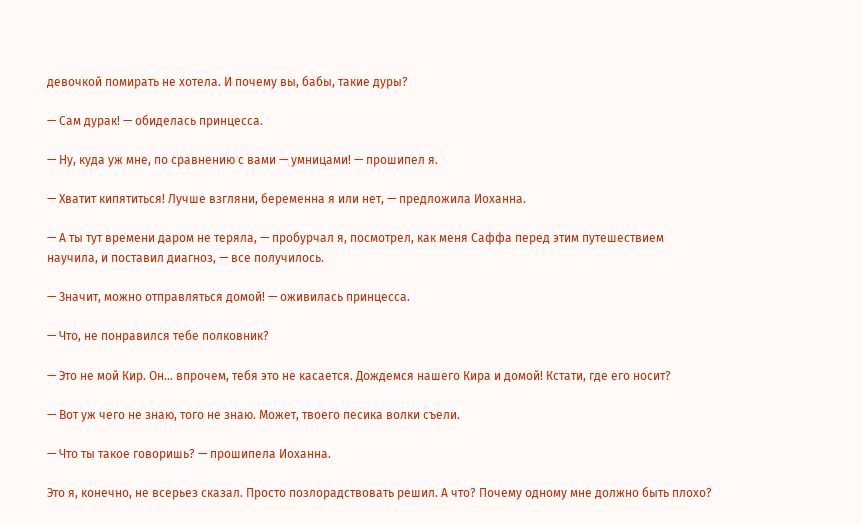девочкой помирать не хотела. И почему вы, бабы, такие дуры?

— Сам дурак! — обиделась принцесса.

— Ну, куда уж мне, по сравнению с вами — умницами! — прошипел я.

— Хватит кипятиться! Лучше взгляни, беременна я или нет, — предложила Иоханна.

— А ты тут времени даром не теряла, — пробурчал я, посмотрел, как меня Саффа перед этим путешествием научила, и поставил диагноз, — все получилось.

— Значит, можно отправляться домой! — оживилась принцесса.

— Что, не понравился тебе полковник?

— Это не мой Кир. Он… впрочем, тебя это не касается. Дождемся нашего Кира и домой! Кстати, где его носит?

— Вот уж чего не знаю, того не знаю. Может, твоего песика волки съели.

— Что ты такое говоришь? — прошипела Иоханна.

Это я, конечно, не всерьез сказал. Просто позлорадствовать решил. А что? Почему одному мне должно быть плохо?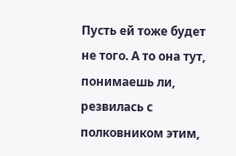Пусть ей тоже будет не того. А то она тут, понимаешь ли, резвилась с полковником этим,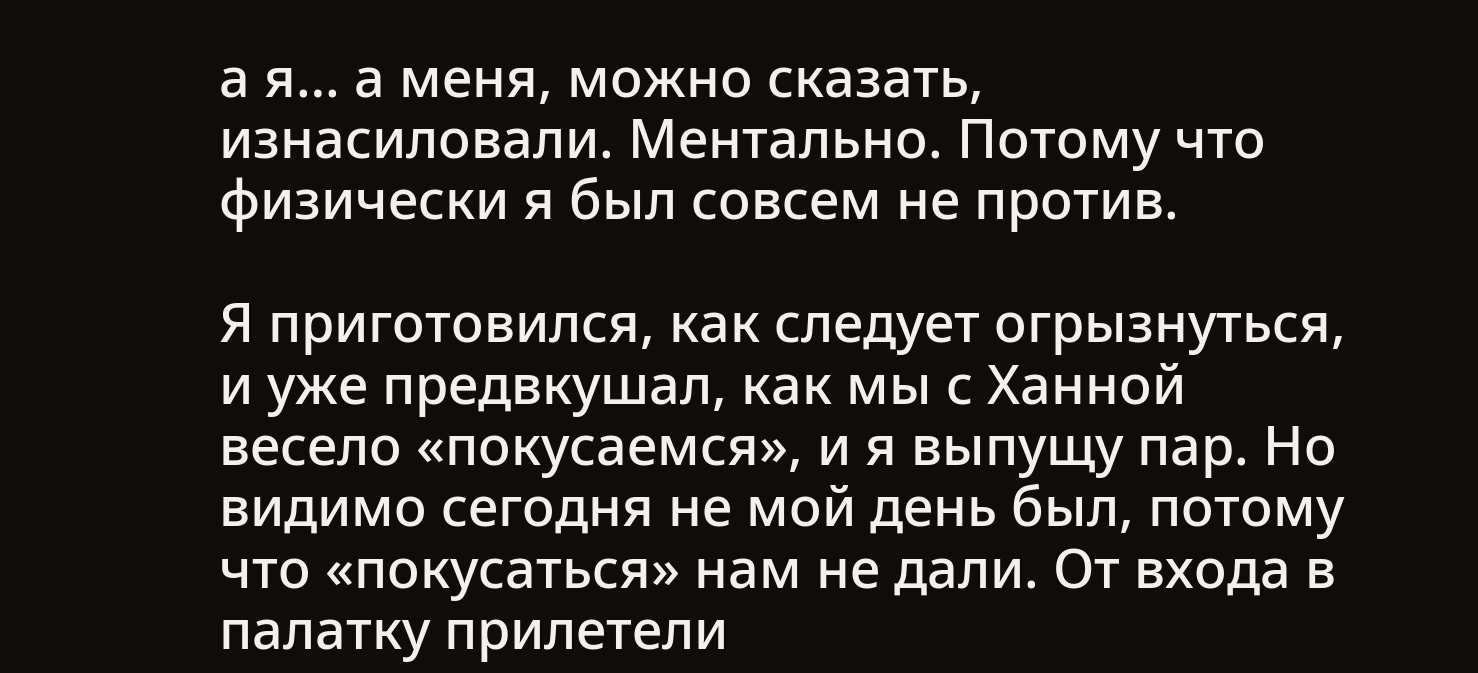а я… а меня, можно сказать, изнасиловали. Ментально. Потому что физически я был совсем не против.

Я приготовился, как следует огрызнуться, и уже предвкушал, как мы с Ханной весело «покусаемся», и я выпущу пар. Но видимо сегодня не мой день был, потому что «покусаться» нам не дали. От входа в палатку прилетели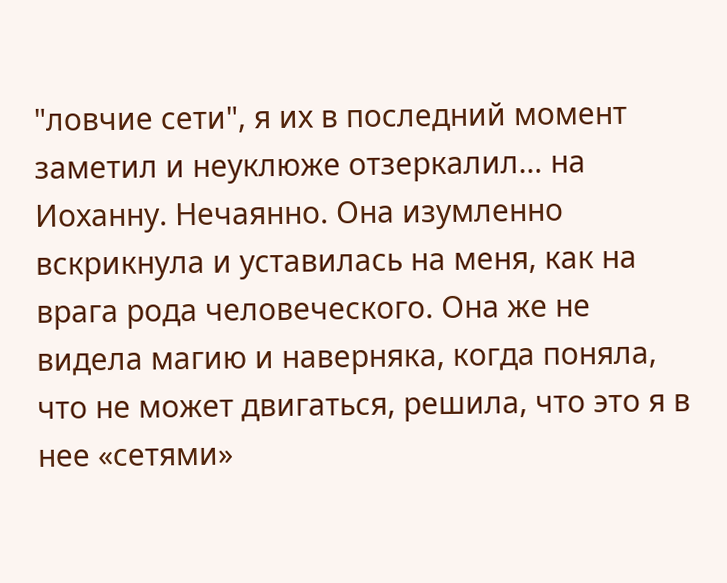"ловчие сети", я их в последний момент заметил и неуклюже отзеркалил… на Иоханну. Нечаянно. Она изумленно вскрикнула и уставилась на меня, как на врага рода человеческого. Она же не видела магию и наверняка, когда поняла, что не может двигаться, решила, что это я в нее «сетями»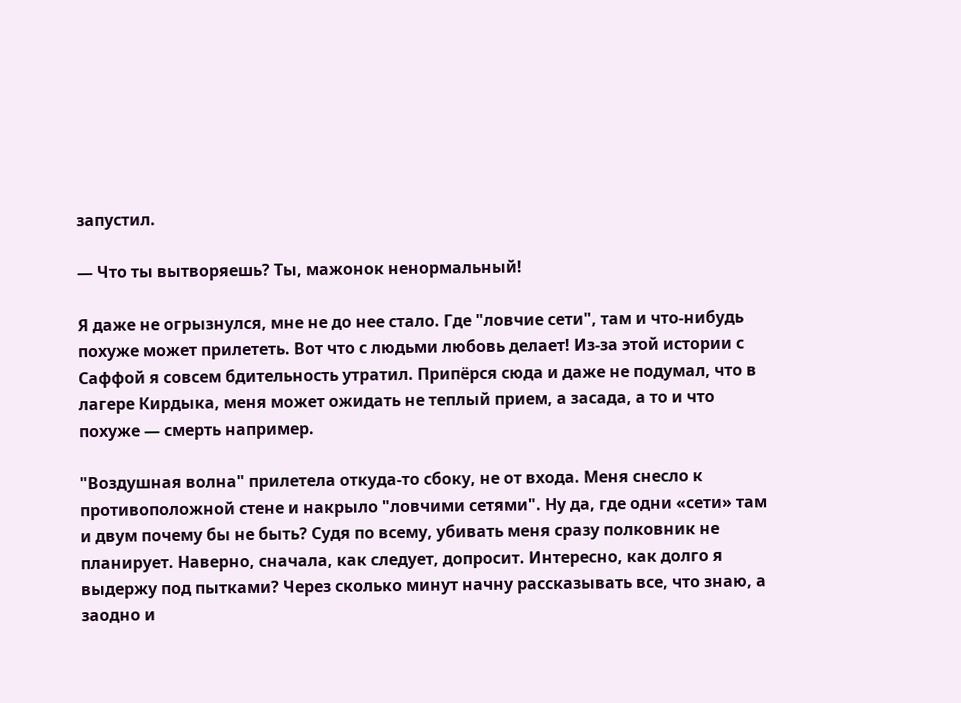запустил.

— Что ты вытворяешь? Ты, мажонок ненормальный!

Я даже не огрызнулся, мне не до нее стало. Где "ловчие сети", там и что-нибудь похуже может прилететь. Вот что с людьми любовь делает! Из-за этой истории с Саффой я совсем бдительность утратил. Припёрся сюда и даже не подумал, что в лагере Кирдыка, меня может ожидать не теплый прием, а засада, а то и что похуже — смерть например.

"Воздушная волна" прилетела откуда-то сбоку, не от входа. Меня снесло к противоположной стене и накрыло "ловчими сетями". Ну да, где одни «сети» там и двум почему бы не быть? Судя по всему, убивать меня сразу полковник не планирует. Наверно, сначала, как следует, допросит. Интересно, как долго я выдержу под пытками? Через сколько минут начну рассказывать все, что знаю, а заодно и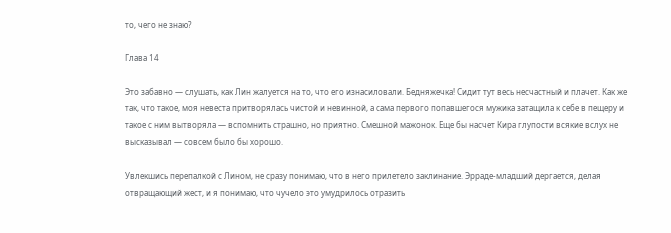то, чего не знаю?

Глава 14

Это забавно — слушать, как Лин жалуется на то, что его изнасиловали. Бедняжечка! Сидит тут весь несчастный и плачет. Как же так, что такое, моя невеста притворялась чистой и невинной, а сама первого попавшегося мужика затащила к себе в пещеру и такое с ним вытворяла — вспомнить страшно, но приятно. Смешной мажонок. Еще бы насчет Кира глупости всякие вслух не высказывал — совсем было бы хорошо.

Увлекшись перепалкой с Лином, не сразу понимаю, что в него прилетело заклинание. Эрраде-младший дергается, делая отвращающий жест, и я понимаю, что чучело это умудрилось отразить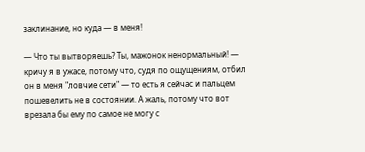заклинание, но куда — в меня!

— Что ты вытворяешь? Ты, мажонок ненормальный! — кричу я в ужасе, потому что, судя по ощущениям, отбил он в меня "ловчие сети" — то есть я сейчас и пальцем пошевелить не в состоянии. А жаль, потому что вот врезала бы ему по самое не могу с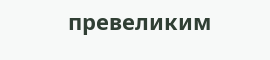превеликим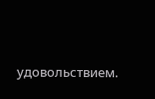удовольствием.